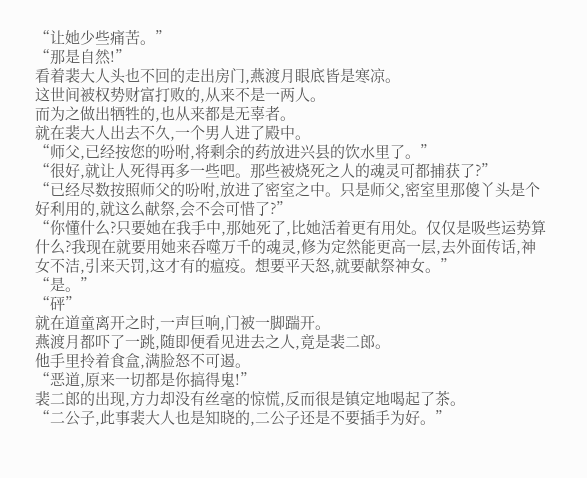“让她少些痛苦。”
“那是自然!”
看着裴大人头也不回的走出房门,燕渡月眼底皆是寒凉。
这世间被权势财富打败的,从来不是一两人。
而为之做出牺牲的,也从来都是无辜者。
就在裴大人出去不久,一个男人进了殿中。
“师父,已经按您的吩咐,将剩余的药放进兴县的饮水里了。”
“很好,就让人死得再多一些吧。那些被烧死之人的魂灵可都捕获了?”
“已经尽数按照师父的吩咐,放进了密室之中。只是师父,密室里那傻丫头是个好利用的,就这么献祭,会不会可惜了?”
“你懂什么?只要她在我手中,那她死了,比她活着更有用处。仅仅是吸些运势算什么?我现在就要用她来吞噬万千的魂灵,修为定然能更高一层,去外面传话,神女不洁,引来天罚,这才有的瘟疫。想要平天怒,就要献祭神女。”
“是。”
“砰”
就在道童离开之时,一声巨响,门被一脚踹开。
燕渡月都吓了一跳,随即便看见进去之人,竟是裴二郎。
他手里拎着食盒,满脸怒不可遏。
“恶道,原来一切都是你搞得鬼!”
裴二郎的出现,方力却没有丝毫的惊慌,反而很是镇定地喝起了茶。
“二公子,此事裴大人也是知晓的,二公子还是不要插手为好。”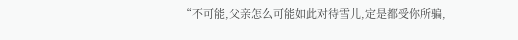“不可能,父亲怎么可能如此对待雪儿,定是都受你所骗,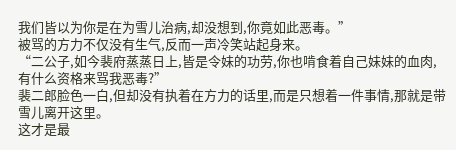我们皆以为你是在为雪儿治病,却没想到,你竟如此恶毒。”
被骂的方力不仅没有生气,反而一声冷笑站起身来。
“二公子,如今裴府蒸蒸日上,皆是令妹的功劳,你也啃食着自己妹妹的血肉,有什么资格来骂我恶毒?”
裴二郎脸色一白,但却没有执着在方力的话里,而是只想着一件事情,那就是带雪儿离开这里。
这才是最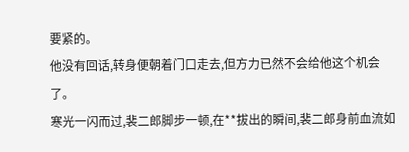要紧的。
他没有回话,转身便朝着门口走去,但方力已然不会给他这个机会了。
寒光一闪而过,裴二郎脚步一顿,在**拔出的瞬间,裴二郎身前血流如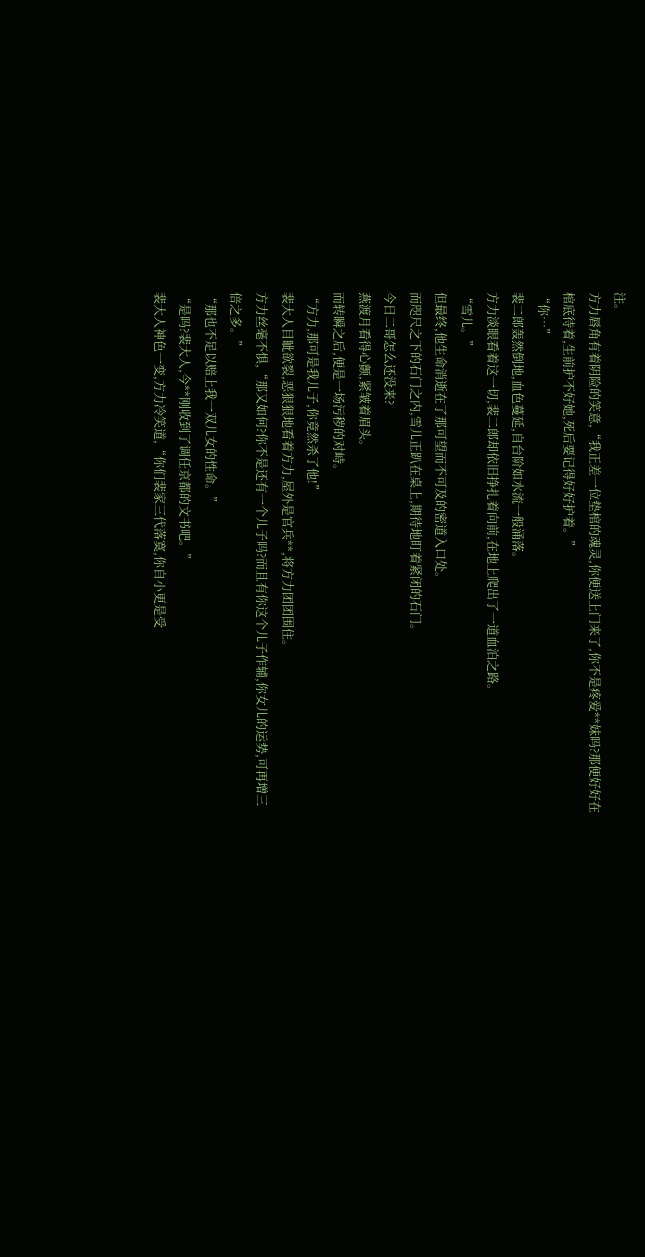注。
方力唇角有着阴险的笑意,“我正差一位垫棺的魂灵,你便送上门来了,你不是疼爱**妹吗?那便好好在棺底待着,生前护不好她,死后要记得好好护着。”
“你…”
裴二郎轰然倒地,血色蔓延,自台阶如水流一般涌落。
方力淡眼看着这一切,裴二郎却依旧挣扎着向前,在地上爬出了一道血泊之路。
“雪儿。”
但最终,他生命消逝在了那可望而不可及的密道入口处。
而咫尺之下的石门之内,雪儿正趴在桌上,期待地盯着紧闭的石门。
今日二哥怎么还没来?
燕渡月看得心颤,紧皱着眉头。
而转瞬之后,便是一场污秽的对峙。
“方力,那可是我儿子,你竟然杀了他!”
裴大人目眦欲裂,恶狠狠地看着方力,屋外是官兵**,将方力团团围住。
方力丝毫不惧,“那又如何?你不是还有一个儿子吗?而且有你这个儿子作辅,你女儿的运势,可再增三倍之多。”
“那也不足以赔上我一双儿女的性命。”
“是吗?裴大人,今**刚收到了调任京都的文书吧。”
裴大人神色一变,方力冷笑道,“你们裴家三代落寞,你自小更是受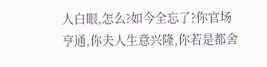人白眼,怎么?如今全忘了?你官场亨通,你夫人生意兴隆,你若是都舍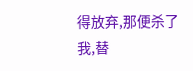得放弃,那便杀了我,替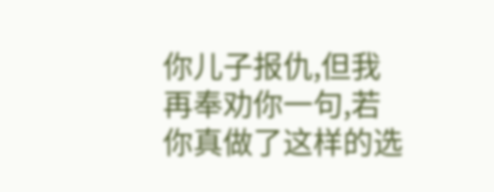你儿子报仇,但我再奉劝你一句,若你真做了这样的选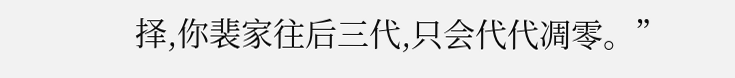择,你裴家往后三代,只会代代凋零。”